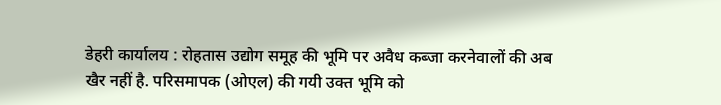डेहरी कार्यालय : रोहतास उद्योग समूह की भूमि पर अवैध कब्जा करनेवालों की अब खैर नहीं है. परिसमापक (ओएल) की गयी उक्त भूमि को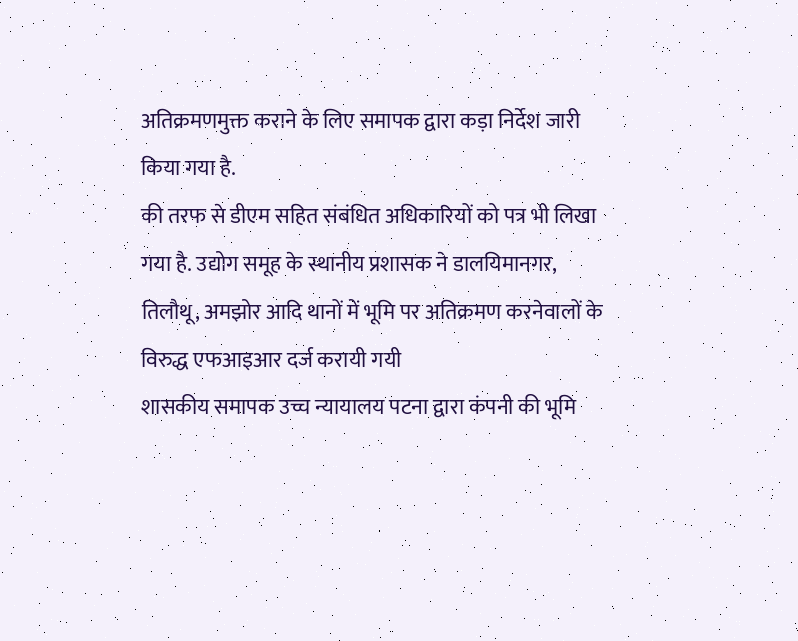अतिक्रमणमुक्त कराने के लिए समापक द्वारा कड़ा निर्देश जारी किया गया है.
की तरफ से डीएम सहित संबंधित अधिकारियों को पत्र भी लिखा गया है. उद्योग समूह के स्थानीय प्रशासक ने डालयिमानगर, तिलौथू, अमझोर आदि थानों में भूमि पर अतिक्रमण करनेवालों के विरुद्ध एफआइआर दर्ज करायी गयी
शासकीय समापक उच्च न्यायालय पटना द्वारा कंपनी की भूमि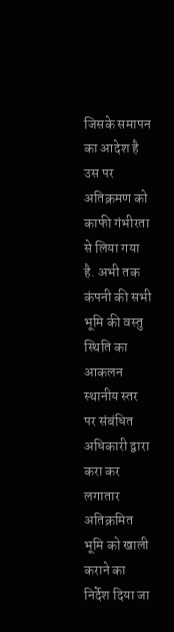जिसके समापन का आदेश है उस पर अतिक्रमण को काफी गंभीरता से लिया गया है. अभी तक कंपनी की सभी भूमि की वस्तु स्थिति का आकलन स्थानीय स्तर पर संबंधित अधिकारी द्वारा करा कर लगातार अतिक्रमित भूमि को खाली कराने का निर्देश दिया जा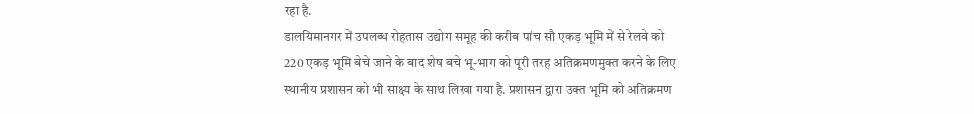रहा है.
डालयिमानगर में उपलब्ध रोहतास उद्योग समूह की करीब पांच सौ एकड़ भूमि में से रेलवे को 220 एकड़ भूमि बेचे जाने के बाद शेष बचे भू-भाग को पूरी तरह अतिक्रमणमुक्त करने के लिए स्थानीय प्रशासन को भी साक्ष्य के साथ लिखा गया है. प्रशासन द्वारा उक्त भूमि को अतिक्रमण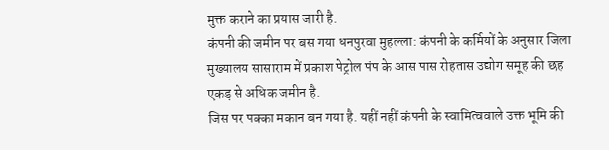मुक्त कराने का प्रयास जारी है.
कंपनी की जमीन पर बस गया धनपुरवा मुहल्ला: कंपनी के कर्मियों के अनुसार जिला मुख्यालय सासाराम में प्रकाश पेट्रोल पंप के आस पास रोहतास उद्योग समूह की छह एकड़ से अधिक जमीन है.
जिस पर पक्का मकान बन गया है. यहीं नहीं कंपनी के स्वामित्ववाले उक्त भूमि की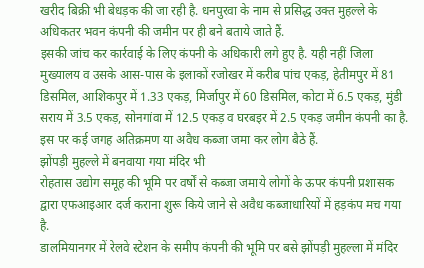खरीद बिक्री भी बेधड़क की जा रही है. धनपुरवा के नाम से प्रसिद्ध उक्त मुहल्ले के अधिकतर भवन कंपनी की जमीन पर ही बने बताये जाते हैं.
इसकी जांच कर कार्रवाई के लिए कंपनी के अधिकारी लगे हुए है. यही नहीं जिला मुख्यालय व उसके आस-पास के इलाकों रजोखर में करीब पांच एकड़, हेतीमपुर में 81 डिसमिल, आशिकपुर में 1.33 एकड़, मिर्जापुर में 60 डिसमिल, कोटा में 6.5 एकड़, मुंडी सराय में 3.5 एकड़, सोनगांवा में 12.5 एकड़ व घरबइर में 2.5 एकड़ जमीन कंपनी का है. इस पर कई जगह अतिक्रमण या अवैध कब्जा जमा कर लोग बैठे हैं.
झोंपड़ी मुहल्ले में बनवाया गया मंदिर भी
रोहतास उद्योग समूह की भूमि पर वर्षों से कब्जा जमाये लोगों के ऊपर कंपनी प्रशासक द्वारा एफआइआर दर्ज कराना शुरू किये जाने से अवैध कब्जाधारियों में हड़कंप मच गया है.
डालमियानगर में रेलवे स्टेशन के समीप कंपनी की भूमि पर बसे झोंपड़ी मुहल्ला में मंदिर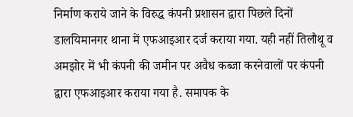निर्माण कराये जाने के विरुद्ध कंपनी प्रशासन द्वारा पिछले दिनों डालयिमानगर थाना में एफआइआर दर्ज कराया गया. यही नहीं तिलौथू व अमझोर में भी कंपनी की जमीन पर अवैध कब्जा करनेवालों पर कंपनी द्वारा एफआइआर कराया गया है. समापक के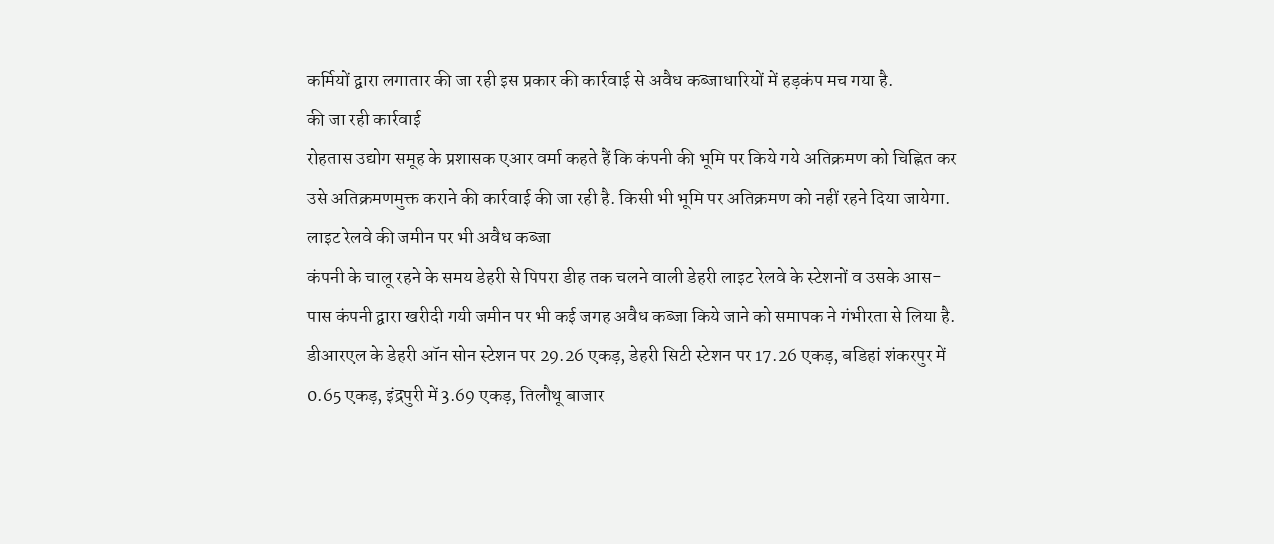कर्मियों द्वारा लगातार की जा रही इस प्रकार की कार्रवाई से अवैध कब्जाधारियों में हड़कंप मच गया है.
की जा रही कार्रवाई
रोहतास उद्योग समूह के प्रशासक एआर वर्मा कहते हैं कि कंपनी की भूमि पर किये गये अतिक्रमण को चिह्नित कर उसे अतिक्रमणमुक्त कराने की कार्रवाई की जा रही है. किसी भी भूमि पर अतिक्रमण को नहीं रहने दिया जायेगा.
लाइट रेलवे की जमीन पर भी अवैध कब्जा
कंपनी के चालू रहने के समय डेहरी से पिपरा डीह तक चलने वाली डेहरी लाइट रेलवे के स्टेशनों व उसके आस-पास कंपनी द्वारा खरीदी गयी जमीन पर भी कई जगह अवैध कब्जा किये जाने को समापक ने गंभीरता से लिया है.
डीआरएल के डेहरी ऑन सोन स्टेशन पर 29.26 एकड़, डेहरी सिटी स्टेशन पर 17.26 एकड़, बडिहां शंकरपुर में 0.65 एकड़, इंद्रपुरी में 3.69 एकड़, तिलौथू बाजार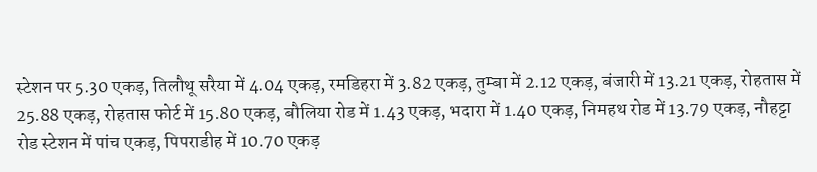स्टेशन पर 5.30 एकड़, तिलौथू सरैया में 4.04 एकड़, रमडिहरा में 3.82 एकड़, तुम्बा में 2.12 एकड़, बंजारी में 13.21 एकड़, रोहतास में 25.88 एकड़, रोहतास फोर्ट में 15.80 एकड़, बौलिया रोड में 1.43 एकड़, भदारा में 1.40 एकड़, निमहथ रोड में 13.79 एकड़, नौहट्टा रोड स्टेशन में पांच एकड़, पिपराडीह में 10.70 एकड़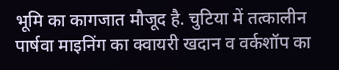भूमि का कागजात मौजूद है. चुटिया में तत्कालीन पार्षवा माइनिंग का क्वायरी खदान व वर्कशॉप का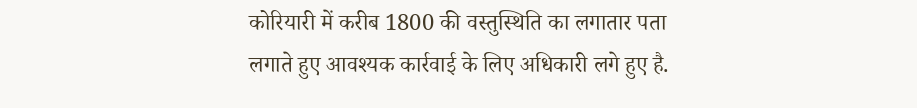कोरियारी में करीब 1800 की वस्तुस्थिति का लगातार पता लगाते हुए आवश्यक कार्रवाई के लिए अधिकारी लगे हुए है.